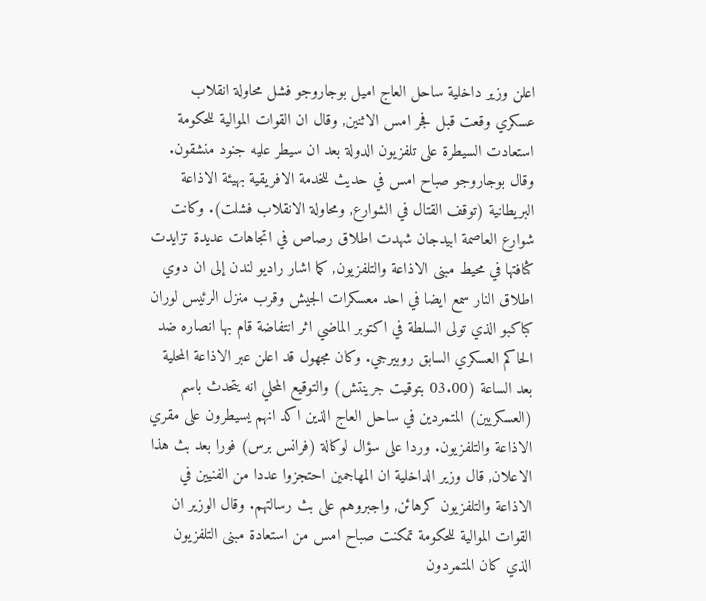اعلن وزير داخلية ساحل العاج اميل بوجاروجو فشل محاولة انقلاب عسكري وقعت قبل فجر امس الاثنين, وقال ان القوات الموالية للحكومة استعادت السيطرة على تلفزيون الدولة بعد ان سيطر عليه جنود منشقون. وقال بوجاروجو صباح امس في حديث للخدمة الافريقية بهيئة الاذاعة البريطانية (توقف القتال في الشوارع, ومحاولة الانقلاب فشلت). وكانت شوارع العاصمة ابيدجان شهدت اطلاق رصاص في اتجاهات عديدة تزايدت كثافتها في محيط مبنى الاذاعة والتلفزيون, كما اشار راديو لندن إلى ان دوي اطلاق النار سمع ايضا في احد معسكرات الجيش وقرب منزل الرئيس لوران كباكبو الذي تولى السلطة في اكتوبر الماضي اثر انتفاضة قام بها انصاره ضد الحاكم العسكري السابق روبيرجي. وكان مجهول قد اعلن عبر الاذاعة المحلية بعد الساعة (03.00 بتوقيت جرينتش) والتوقيع المحلي انه يتحدث باسم (العسكريين) المتمردين في ساحل العاج الذين اكد انهم يسيطرون على مقري الاذاعة والتلفزيون. وردا على سؤال لوكالة (فرانس برس) فورا بعد بث هذا الاعلان, قال وزير الداخلية ان المهاجمين احتجزوا عددا من الفنيين في الاذاعة والتلفزيون كرهائن, واجبروهم على بث رسالتهم. وقال الوزير ان القوات الموالية للحكومة تمكنت صباح امس من استعادة مبنى التلفزيون الذي كان المتمردون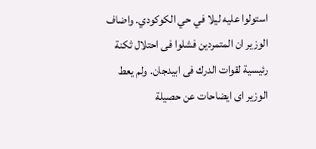استولوا عليه ليلا في حي الكوكودي. واضاف الوزير ان المتمردين فشلوا فى احتلال ثكنة رئيسية لقوات الدرك فى ابيدجان. ولم يعط الوزير اى ايضاحات عن حصيلة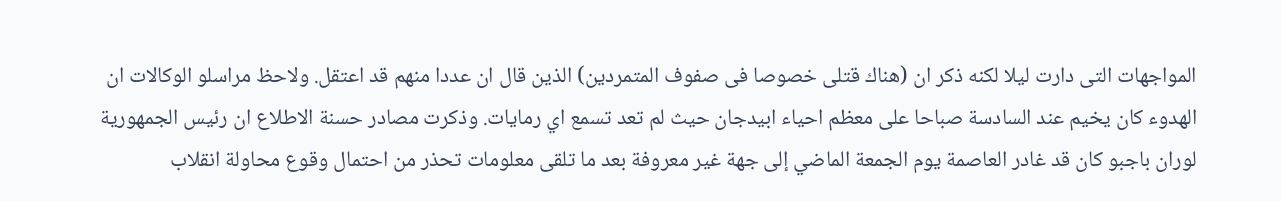المواجهات التى دارت ليلا لكنه ذكر ان (هناك قتلى خصوصا فى صفوف المتمردين) الذين قال ان عددا منهم قد اعتقل. ولاحظ مراسلو الوكالات ان الهدوء كان يخيم عند السادسة صباحا على معظم احياء ابيدجان حيث لم تعد تسمع اي رمايات. وذكرت مصادر حسنة الاطلاع ان رئيس الجمهورية لوران باجبو كان قد غادر العاصمة يوم الجمعة الماضي إلى جهة غير معروفة بعد ما تلقى معلومات تحذر من احتمال وقوع محاولة انقلاب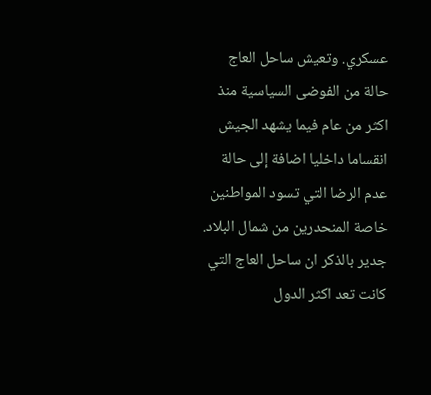عسكري. وتعيش ساحل العاج حالة من الفوضى السياسية منذ اكثر من عام فيما يشهد الجيش انقساما داخليا اضافة إلى حالة عدم الرضا التي تسود المواطنين خاصة المنحدرين من شمال البلاد. جدير بالذكر ان ساحل العاج التي كانت تعد اكثر الدول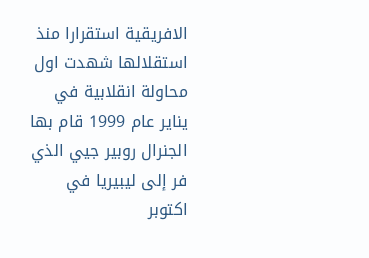الافريقية استقرارا منذ استقلالها شهدت اول محاولة انقلابية في يناير عام 1999 قام بها الجنرال روبير جيي الذي فر إلى ليبيريا في اكتوبر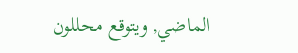الماضي, ويتوقع محللون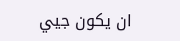ان يكون جيي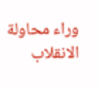وراء محاولة الانقلاب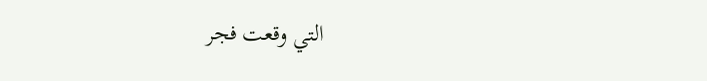التي وقعت فجر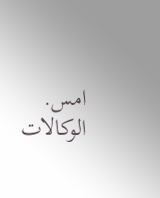امس. الوكالات